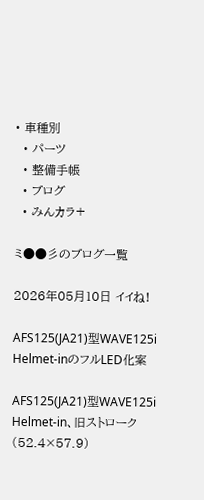• 車種別
  • パーツ
  • 整備手帳
  • ブログ
  • みんカラ+

ミ●●彡のブログ一覧

2026年05月10日 イイね!

AFS125(JA21)型WAVE125i Helmet-inのフルLED化案

AFS125(JA21)型WAVE125i Helmet-in、旧ストローク(52.4×57.9)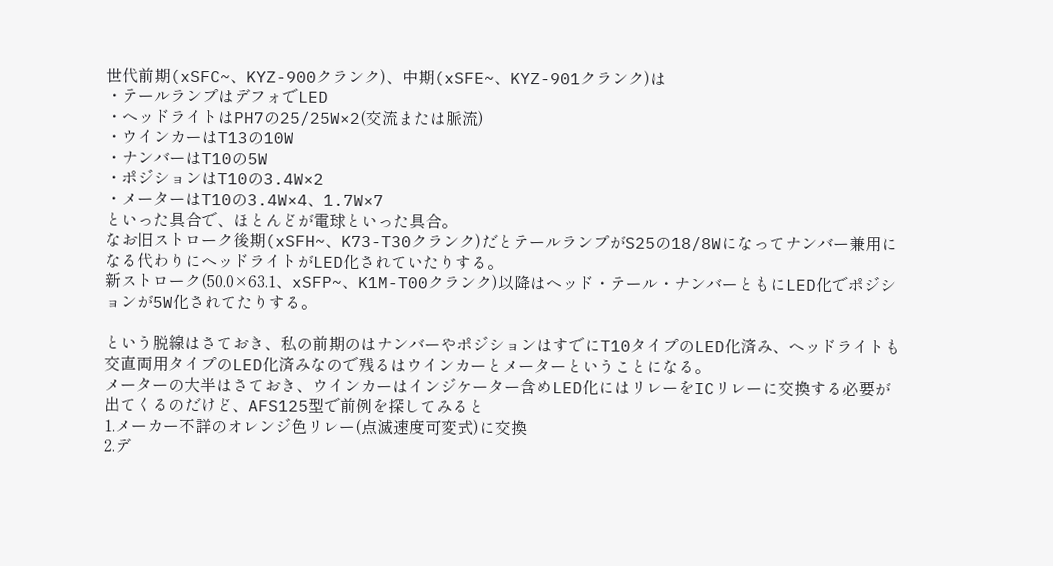世代前期(xSFC~、KYZ-900クランク)、中期(xSFE~、KYZ-901クランク)は
・テールランプはデフォでLED
・ヘッドライトはPH7の25/25W×2(交流または脈流)
・ウインカーはT13の10W
・ナンバーはT10の5W
・ポジションはT10の3.4W×2
・メーターはT10の3.4W×4、1.7W×7
といった具合で、ほとんどが電球といった具合。
なお旧ストローク後期(xSFH~、K73-T30クランク)だとテールランプがS25の18/8Wになってナンバー兼用になる代わりにヘッドライトがLED化されていたりする。
新ストローク(50.0×63.1、xSFP~、K1M-T00クランク)以降はヘッド・テール・ナンバーともにLED化でポジションが5W化されてたりする。

という脱線はさておき、私の前期のはナンバーやポジションはすでにT10タイプのLED化済み、ヘッドライトも交直両用タイプのLED化済みなので残るはウインカーとメーターということになる。
メーターの大半はさておき、ウインカーはインジケーター含めLED化にはリレーをICリレーに交換する必要が出てくるのだけど、AFS125型で前例を探してみると
1.メーカー不詳のオレンジ色リレー(点滅速度可変式)に交換
2.デ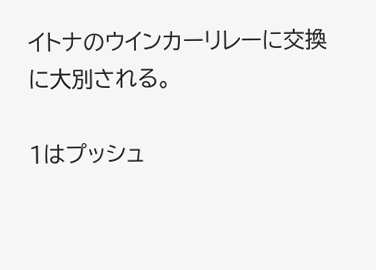イトナのウインカーリレーに交換
に大別される。

1はプッシュ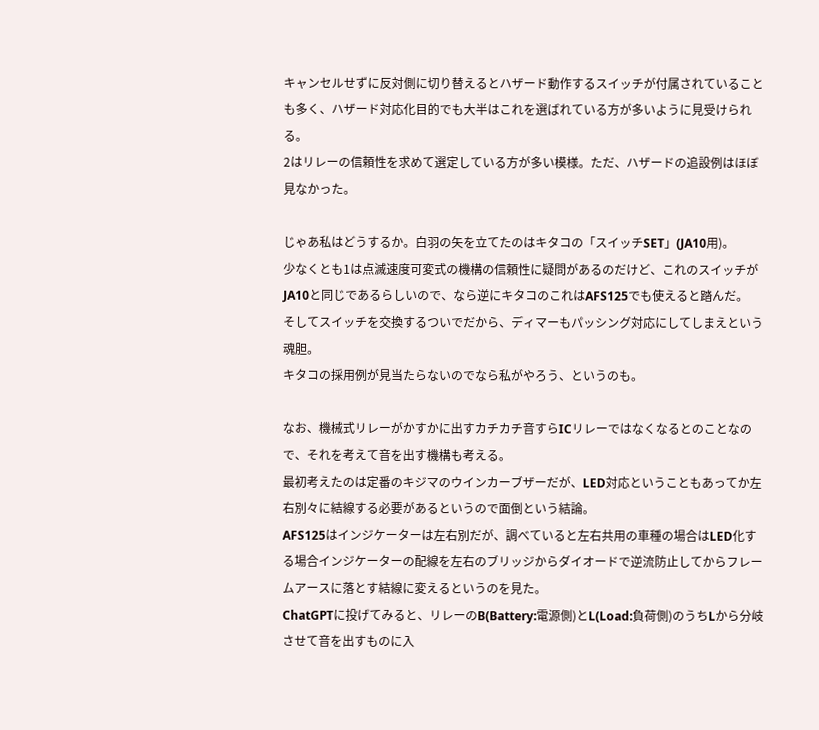キャンセルせずに反対側に切り替えるとハザード動作するスイッチが付属されていることも多く、ハザード対応化目的でも大半はこれを選ばれている方が多いように見受けられる。
2はリレーの信頼性を求めて選定している方が多い模様。ただ、ハザードの追設例はほぼ見なかった。

じゃあ私はどうするか。白羽の矢を立てたのはキタコの「スイッチSET」(JA10用)。
少なくとも1は点滅速度可変式の機構の信頼性に疑問があるのだけど、これのスイッチがJA10と同じであるらしいので、なら逆にキタコのこれはAFS125でも使えると踏んだ。
そしてスイッチを交換するついでだから、ディマーもパッシング対応にしてしまえという魂胆。
キタコの採用例が見当たらないのでなら私がやろう、というのも。

なお、機械式リレーがかすかに出すカチカチ音すらICリレーではなくなるとのことなので、それを考えて音を出す機構も考える。
最初考えたのは定番のキジマのウインカーブザーだが、LED対応ということもあってか左右別々に結線する必要があるというので面倒という結論。
AFS125はインジケーターは左右別だが、調べていると左右共用の車種の場合はLED化する場合インジケーターの配線を左右のブリッジからダイオードで逆流防止してからフレームアースに落とす結線に変えるというのを見た。
ChatGPTに投げてみると、リレーのB(Battery:電源側)とL(Load:負荷側)のうちLから分岐させて音を出すものに入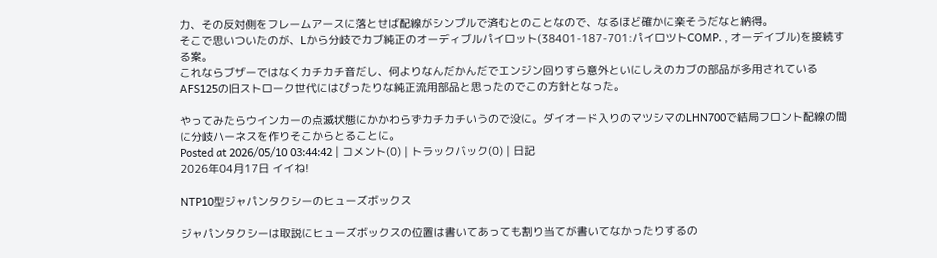力、その反対側をフレームアースに落とせば配線がシンプルで済むとのことなので、なるほど確かに楽そうだなと納得。
そこで思いついたのが、Lから分岐でカブ純正のオーディブルパイロット(38401-187-701:パイロツトCOMP. , オーデイブル)を接続する案。
これならブザーではなくカチカチ音だし、何よりなんだかんだでエンジン回りすら意外といにしえのカブの部品が多用されているAFS125の旧ストローク世代にはぴったりな純正流用部品と思ったのでこの方針となった。

やってみたらウインカーの点滅状態にかかわらずカチカチいうので没に。ダイオード入りのマツシマのLHN700で結局フロント配線の間に分岐ハーネスを作りそこからとることに。
Posted at 2026/05/10 03:44:42 | コメント(0) | トラックバック(0) | 日記
2026年04月17日 イイね!

NTP10型ジャパンタクシーのヒューズボックス

ジャパンタクシーは取説にヒューズボックスの位置は書いてあっても割り当てが書いてなかったりするの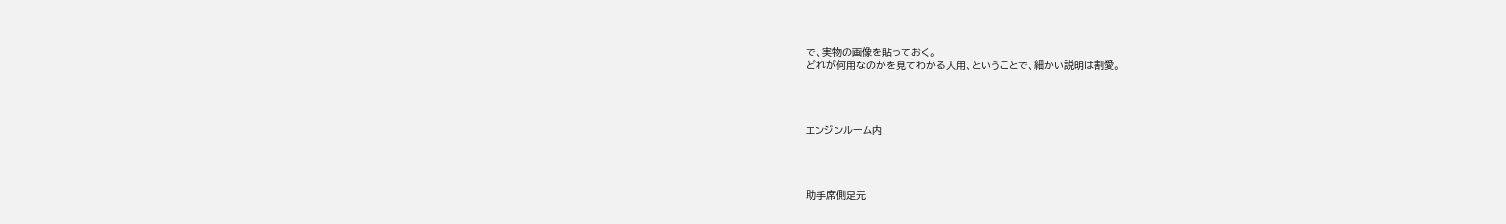で、実物の画像を貼っておく。
どれが何用なのかを見てわかる人用、ということで、細かい説明は割愛。




エンジンルーム内




助手席側足元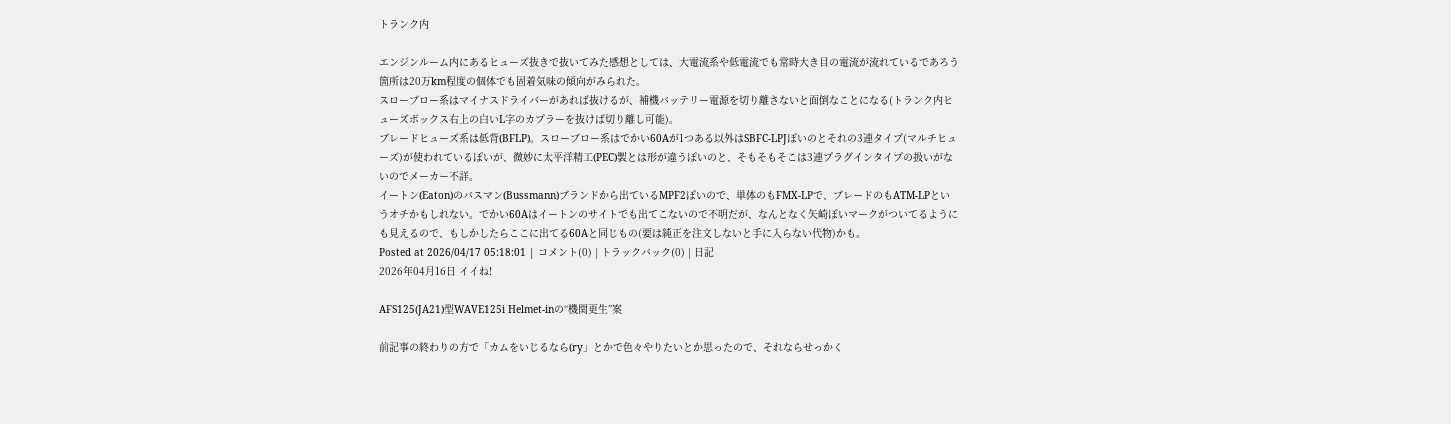トランク内

エンジンルーム内にあるヒューズ抜きで抜いてみた感想としては、大電流系や低電流でも常時大き目の電流が流れているであろう箇所は20万km程度の個体でも固着気味の傾向がみられた。
スローブロー系はマイナスドライバーがあれば抜けるが、補機バッテリー電源を切り離さないと面倒なことになる(トランク内ヒューズボックス右上の白いL字のカプラーを抜けば切り離し可能)。
ブレードヒューズ系は低背(BFLP)。スローブロー系はでかい60Aが1つある以外はSBFC-LPJぽいのとそれの3連タイプ(マルチヒューズ)が使われているぽいが、微妙に太平洋精工(PEC)製とは形が違うぽいのと、そもそもそこは3連プラグインタイプの扱いがないのでメーカー不詳。
イートン(Eaton)のバスマン(Bussmann)ブランドから出ているMPF2ぽいので、単体のもFMX-LPで、ブレードのもATM-LPというオチかもしれない。でかい60Aはイートンのサイトでも出てこないので不明だが、なんとなく矢崎ぽいマークがついてるようにも見えるので、もしかしたらここに出てる60Aと同じもの(要は純正を注文しないと手に入らない代物)かも。
Posted at 2026/04/17 05:18:01 | コメント(0) | トラックバック(0) | 日記
2026年04月16日 イイね!

AFS125(JA21)型WAVE125i Helmet-inの“機関更生”案

前記事の終わりの方で「カムをいじるなら(ry」とかで色々やりたいとか思ったので、それならせっかく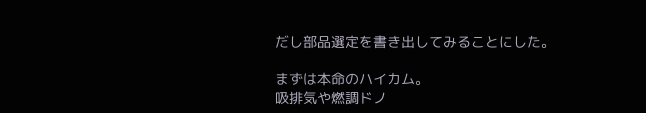だし部品選定を書き出してみることにした。

まずは本命のハイカム。
吸排気や燃調ドノ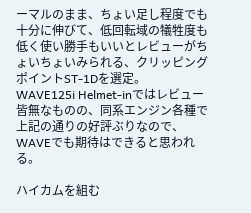ーマルのまま、ちょい足し程度でも十分に伸びて、低回転域の犠牲度も低く使い勝手もいいとレビューがちょいちょいみられる、クリッピングポイントST-1Dを選定。
WAVE125i Helmet-inではレビュー皆無なものの、同系エンジン各種で上記の通りの好評ぶりなので、WAVEでも期待はできると思われる。

ハイカムを組む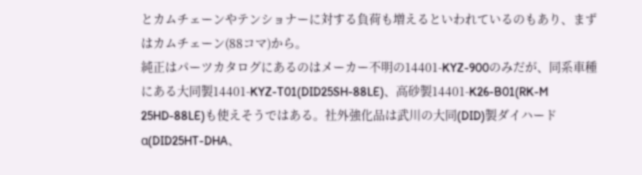とカムチェーンやテンショナーに対する負荷も増えるといわれているのもあり、まずはカムチェーン(88コマ)から。
純正はパーツカタログにあるのはメーカー不明の14401-KYZ-900のみだが、同系車種にある大同製14401-KYZ-T01(DID25SH-88LE)、高砂製14401-K26-B01(RK-M 25HD-88LE)も使えそうではある。社外強化品は武川の大同(DID)製ダイハードα(DID25HT-DHA、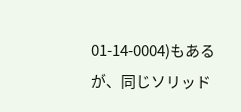01-14-0004)もあるが、同じソリッド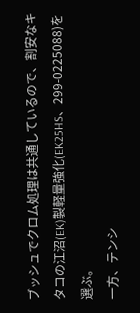ブッシュでクロム処理は共通しているので、割安なキタコの江沼(EK)製軽量強化(EK25HS、299-0225088)を選ぶ。
一方、テンシ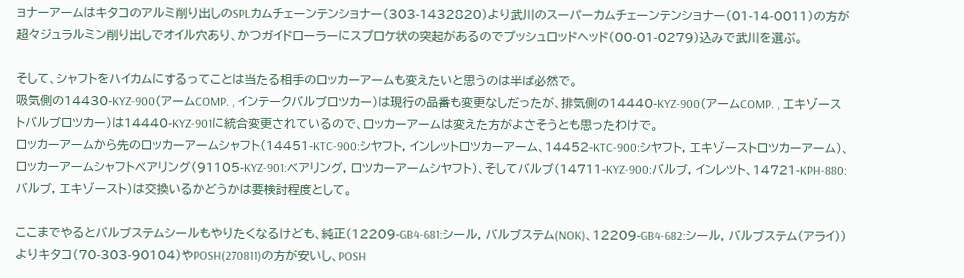ョナーアームはキタコのアルミ削り出しのSPLカムチェーンテンショナー(303-1432820)より武川のスーパーカムチェーンテンショナー(01-14-0011)の方が超々ジュラルミン削り出しでオイル穴あり、かつガイドローラーにスプロケ状の突起があるのでプッシュロッドヘッド(00-01-0279)込みで武川を選ぶ。

そして、シャフトをハイカムにするってことは当たる相手のロッカーアームも変えたいと思うのは半ば必然で。
吸気側の14430-KYZ-900(アームCOMP. , インテークバルブロツカー)は現行の品番も変更なしだったが、排気側の14440-KYZ-900(アームCOMP. , エキゾーストバルブロツカー)は14440-KYZ-901に統合変更されているので、ロッカーアームは変えた方がよさそうとも思ったわけで。
ロッカーアームから先のロッカーアームシャフト(14451-KTC-900:シヤフト, インレットロツカーアーム、14452-KTC-900:シヤフト, エキゾーストロツカーアーム)、ロッカーアームシャフトベアリング(91105-KYZ-901:ベアリング, ロツカーアームシヤフト)、そしてバルブ(14711-KYZ-900:バルブ, インレツト、14721-KPH-880:バルブ, エキゾースト)は交換いるかどうかは要検討程度として。

ここまでやるとバルブステムシールもやりたくなるけども、純正(12209-GB4-681:シール, バルブステム(NOK)、12209-GB4-682:シール, バルブステム(アライ))よりキタコ(70-303-90104)やPOSH(270811)の方が安いし、POSH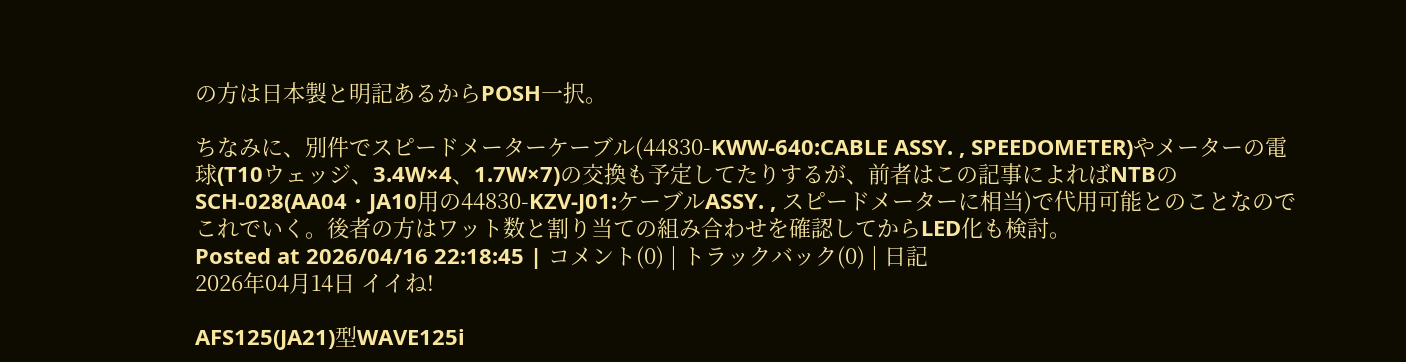の方は日本製と明記あるからPOSH一択。

ちなみに、別件でスピードメーターケーブル(44830-KWW-640:CABLE ASSY. , SPEEDOMETER)やメーターの電球(T10ウェッジ、3.4W×4、1.7W×7)の交換も予定してたりするが、前者はこの記事によればNTBのSCH-028(AA04・JA10用の44830-KZV-J01:ケーブルASSY. , スピードメーターに相当)で代用可能とのことなのでこれでいく。後者の方はワット数と割り当ての組み合わせを確認してからLED化も検討。
Posted at 2026/04/16 22:18:45 | コメント(0) | トラックバック(0) | 日記
2026年04月14日 イイね!

AFS125(JA21)型WAVE125i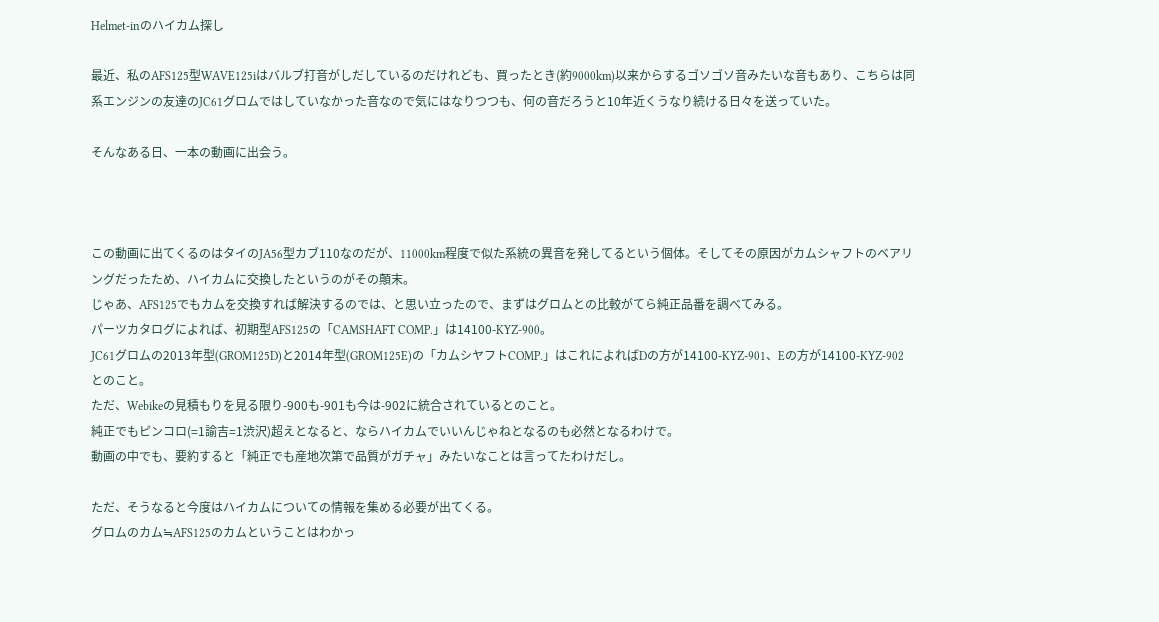Helmet-inのハイカム探し

最近、私のAFS125型WAVE125iはバルブ打音がしだしているのだけれども、買ったとき(約9000km)以来からするゴソゴソ音みたいな音もあり、こちらは同系エンジンの友達のJC61グロムではしていなかった音なので気にはなりつつも、何の音だろうと10年近くうなり続ける日々を送っていた。

そんなある日、一本の動画に出会う。



この動画に出てくるのはタイのJA56型カブ110なのだが、11000km程度で似た系統の異音を発してるという個体。そしてその原因がカムシャフトのベアリングだったため、ハイカムに交換したというのがその顛末。
じゃあ、AFS125でもカムを交換すれば解決するのでは、と思い立ったので、まずはグロムとの比較がてら純正品番を調べてみる。
パーツカタログによれば、初期型AFS125の「CAMSHAFT COMP.」は14100-KYZ-900。
JC61グロムの2013年型(GROM125D)と2014年型(GROM125E)の「カムシヤフトCOMP.」はこれによればDの方が14100-KYZ-901、Eの方が14100-KYZ-902とのこと。
ただ、Webikeの見積もりを見る限り-900も-901も今は-902に統合されているとのこと。
純正でもピンコロ(=1諭吉=1渋沢)超えとなると、ならハイカムでいいんじゃねとなるのも必然となるわけで。
動画の中でも、要約すると「純正でも産地次第で品質がガチャ」みたいなことは言ってたわけだし。

ただ、そうなると今度はハイカムについての情報を集める必要が出てくる。
グロムのカム≒AFS125のカムということはわかっ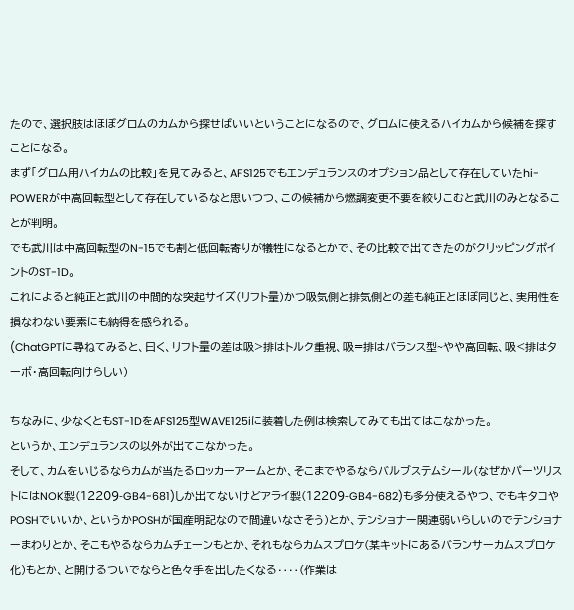たので、選択肢はほぼグロムのカムから探せばいいということになるので、グロムに使えるハイカムから候補を探すことになる。
まず「グロム用ハイカムの比較」を見てみると、AFS125でもエンデュランスのオプション品として存在していたhi-POWERが中高回転型として存在しているなと思いつつ、この候補から燃調変更不要を絞りこむと武川のみとなることが判明。
でも武川は中高回転型のN-15でも割と低回転寄りが犠牲になるとかで、その比較で出てきたのがクリッピングポイントのST-1D。
これによると純正と武川の中間的な突起サイズ(リフト量)かつ吸気側と排気側との差も純正とほぼ同じと、実用性を損なわない要素にも納得を感られる。
(ChatGPTに尋ねてみると、曰く、リフト量の差は吸>排はトルク重視、吸=排はバランス型~やや高回転、吸<排はターボ・高回転向けらしい)

ちなみに、少なくともST-1DをAFS125型WAVE125iに装着した例は検索してみても出てはこなかった。
というか、エンデュランスの以外が出てこなかった。
そして、カムをいじるならカムが当たるロッカーアームとか、そこまでやるならバルブステムシール(なぜかパーツリストにはNOK製(12209-GB4-681)しか出てないけどアライ製(12209-GB4-682)も多分使えるやつ、でもキタコやPOSHでいいか、というかPOSHが国産明記なので間違いなさそう)とか、テンショナー関連弱いらしいのでテンショナーまわりとか、そこもやるならカムチェーンもとか、それもならカムスプロケ(某キットにあるバランサーカムスプロケ化)もとか、と開けるついでならと色々手を出したくなる‥‥(作業は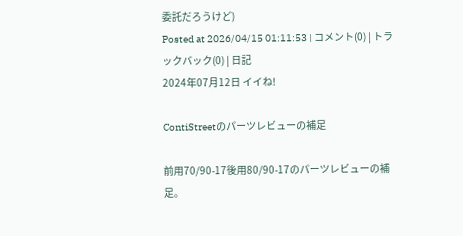委託だろうけど)
Posted at 2026/04/15 01:11:53 | コメント(0) | トラックバック(0) | 日記
2024年07月12日 イイね!

ContiStreetのパーツレビューの補足

前用70/90-17後用80/90-17のパーツレビューの補足。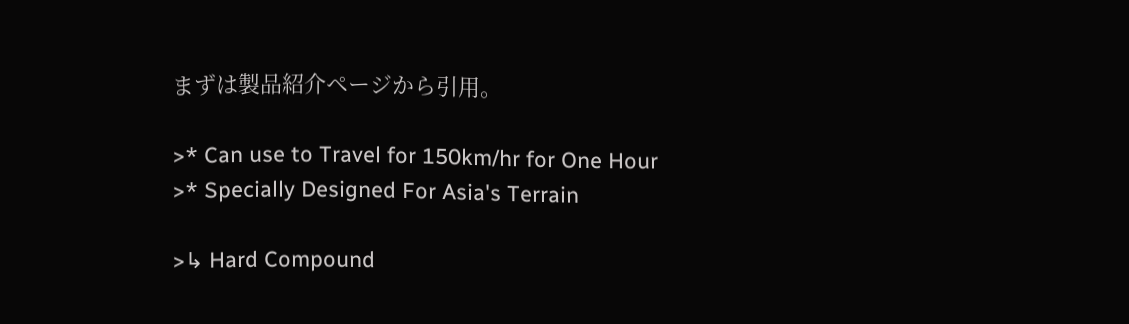まずは製品紹介ページから引用。

>* Can use to Travel for 150km/hr for One Hour
>* Specially Designed For Asia's Terrain

>↳ Hard Compound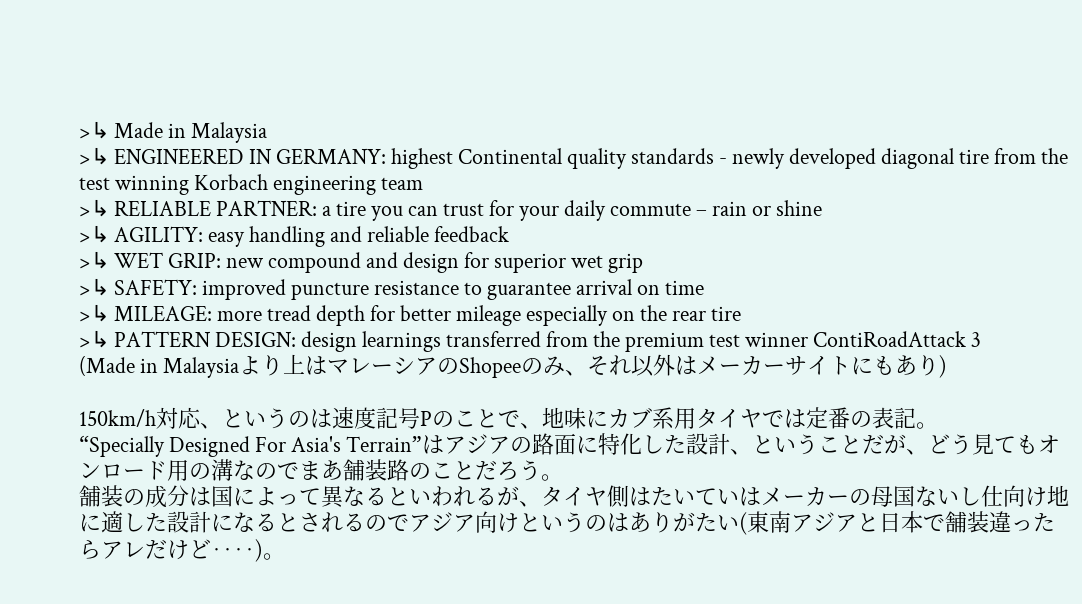>↳ Made in Malaysia
>↳ ENGINEERED IN GERMANY: highest Continental quality standards - newly developed diagonal tire from the test winning Korbach engineering team
>↳ RELIABLE PARTNER: a tire you can trust for your daily commute – rain or shine
>↳ AGILITY: easy handling and reliable feedback
>↳ WET GRIP: new compound and design for superior wet grip
>↳ SAFETY: improved puncture resistance to guarantee arrival on time
>↳ MILEAGE: more tread depth for better mileage especially on the rear tire
>↳ PATTERN DESIGN: design learnings transferred from the premium test winner ContiRoadAttack 3
(Made in Malaysiaより上はマレーシアのShopeeのみ、それ以外はメーカーサイトにもあり)

150km/h対応、というのは速度記号Pのことで、地味にカブ系用タイヤでは定番の表記。
“Specially Designed For Asia's Terrain”はアジアの路面に特化した設計、ということだが、どう見てもオンロード用の溝なのでまあ舗装路のことだろう。
舗装の成分は国によって異なるといわれるが、タイヤ側はたいていはメーカーの母国ないし仕向け地に適した設計になるとされるのでアジア向けというのはありがたい(東南アジアと日本で舗装違ったらアレだけど‥‥)。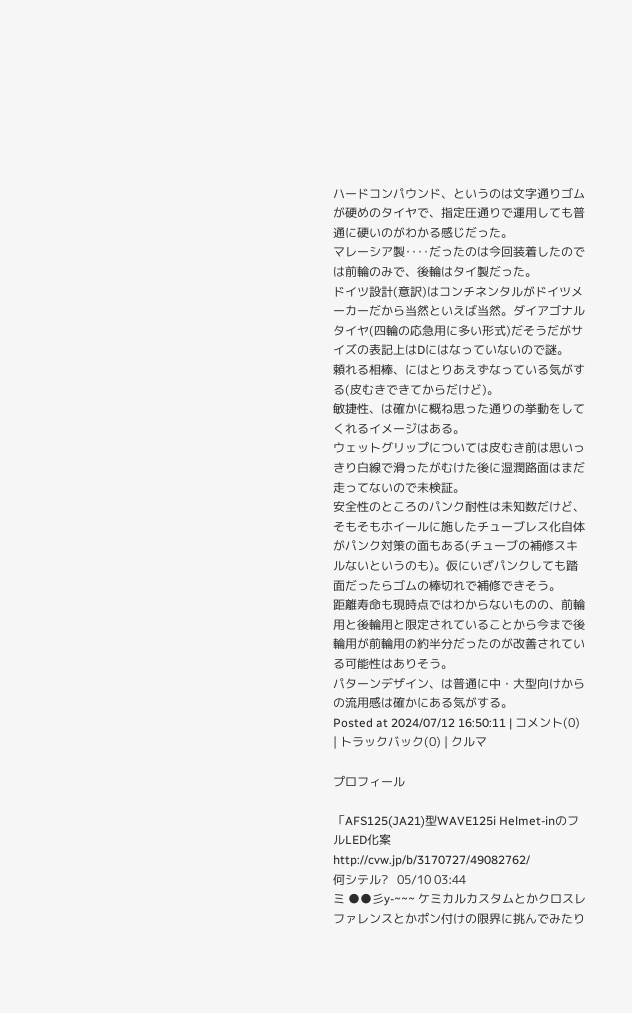ハードコンパウンド、というのは文字通りゴムが硬めのタイヤで、指定圧通りで運用しても普通に硬いのがわかる感じだった。
マレーシア製‥‥だったのは今回装着したのでは前輪のみで、後輪はタイ製だった。
ドイツ設計(意訳)はコンチネンタルがドイツメーカーだから当然といえば当然。ダイアゴナルタイヤ(四輪の応急用に多い形式)だそうだがサイズの表記上はDにはなっていないので謎。
頼れる相棒、にはとりあえずなっている気がする(皮むきできてからだけど)。
敏捷性、は確かに概ね思った通りの挙動をしてくれるイメージはある。
ウェットグリップについては皮むき前は思いっきり白線で滑ったがむけた後に湿潤路面はまだ走ってないので未検証。
安全性のところのパンク耐性は未知数だけど、そもそもホイールに施したチューブレス化自体がパンク対策の面もある(チューブの補修スキルないというのも)。仮にいざパンクしても踏面だったらゴムの棒切れで補修できそう。
距離寿命も現時点ではわからないものの、前輪用と後輪用と限定されていることから今まで後輪用が前輪用の約半分だったのが改善されている可能性はありそう。
パターンデザイン、は普通に中・大型向けからの流用感は確かにある気がする。
Posted at 2024/07/12 16:50:11 | コメント(0) | トラックバック(0) | クルマ

プロフィール

「AFS125(JA21)型WAVE125i Helmet-inのフルLED化案 http://cvw.jp/b/3170727/49082762/
何シテル?   05/10 03:44
ミ ●●彡y-~~~ ケミカルカスタムとかクロスレファレンスとかポン付けの限界に挑んでみたり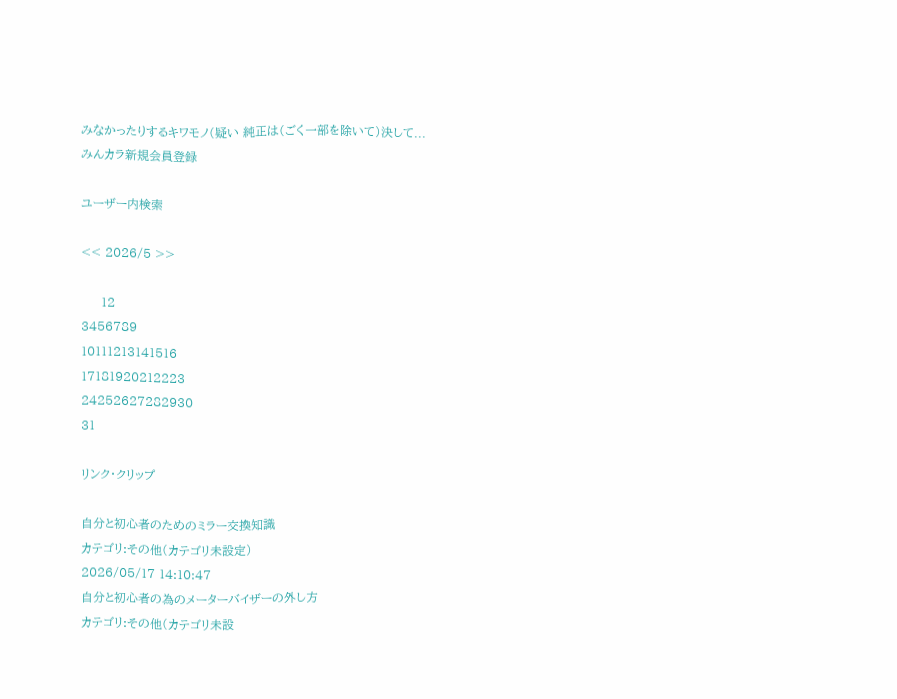みなかったりするキワモノ(疑い 純正は(ごく一部を除いて)決して...
みんカラ新規会員登録

ユーザー内検索

<< 2026/5 >>

     12
3456789
10111213141516
17181920212223
24252627282930
31

リンク・クリップ

自分と初心者のためのミラー交換知識
カテゴリ:その他(カテゴリ未設定)
2026/05/17 14:10:47
自分と初心者の為のメーターバイザーの外し方
カテゴリ:その他(カテゴリ未設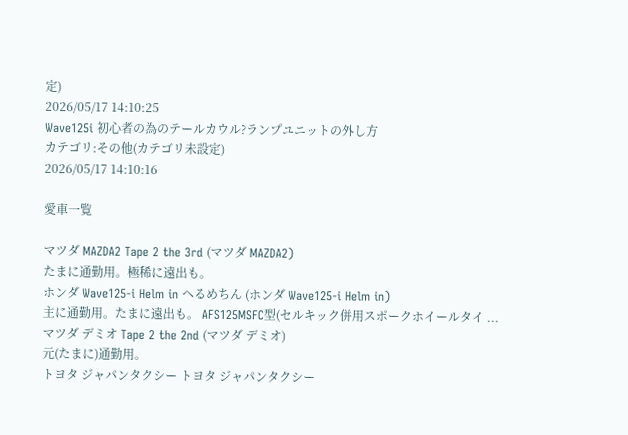定)
2026/05/17 14:10:25
Wave125i 初心者の為のテールカウル?ランプユニットの外し方
カテゴリ:その他(カテゴリ未設定)
2026/05/17 14:10:16

愛車一覧

マツダ MAZDA2 Tape 2 the 3rd (マツダ MAZDA2)
たまに通勤用。極稀に遠出も。
ホンダ Wave125-i Helm in へるめちん (ホンダ Wave125-i Helm in)
主に通勤用。たまに遠出も。 AFS125MSFC型(セルキック併用スポークホイールタイ ...
マツダ デミオ Tape 2 the 2nd (マツダ デミオ)
元(たまに)通勤用。
トヨタ ジャパンタクシー トヨタ ジャパンタクシー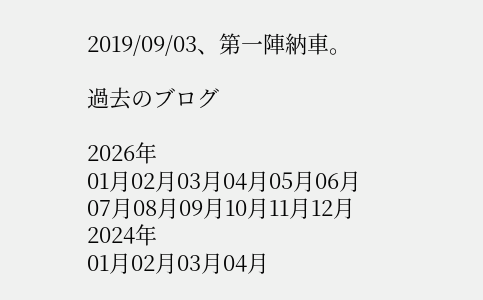2019/09/03、第一陣納車。

過去のブログ

2026年
01月02月03月04月05月06月
07月08月09月10月11月12月
2024年
01月02月03月04月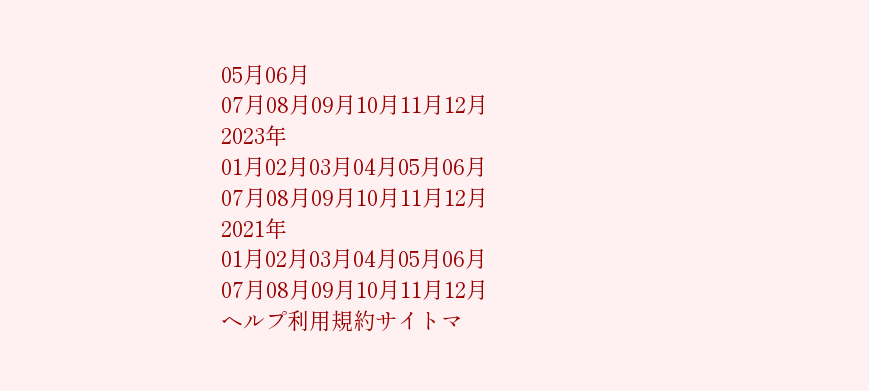05月06月
07月08月09月10月11月12月
2023年
01月02月03月04月05月06月
07月08月09月10月11月12月
2021年
01月02月03月04月05月06月
07月08月09月10月11月12月
ヘルプ利用規約サイトマ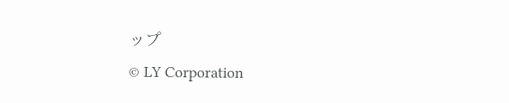ップ
© LY Corporation